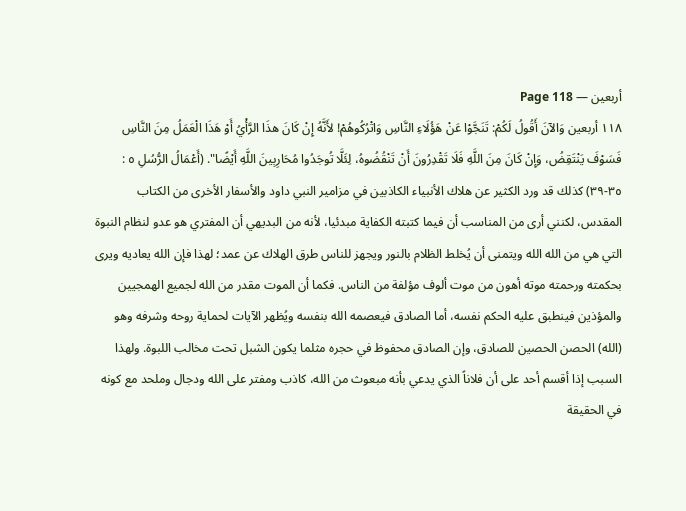أربعين — Page 118
۱۱۸ أربعين وَالآنَ أَقُولُ لَكُمْ: تَنَجَّوْا عَنْ هَؤُلَاءِ النَّاسِ وَاتْرُكُوهُمْ! لأَنَّهُ إِنْ كَانَ هذَا الرَّأْيُ أَوْ هَذَا الْعَمَلُ مِنَ النَّاسِ فَسَوْفَ يَنْتَقِضُ، وَإِنْ كَانَ مِنَ اللَّهِ فَلَا تَقْدِرُونَ أَنْ تَنْقُضُوهُ، لِئَلَّا تُوجَدُوا مُحَارِبِينَ اللَّهِ أَيْضًا". (أَعْمَالُ الرُّسُلِ ٥ : ٣٥-٣٩) كذلك قد ورد الكثير عن هلاك الأنبياء الكاذبين في مزامير النبي داود والأسفار الأخرى من الكتاب المقدس، لكنني أرى من المناسب أن فيما كتبته الكفاية مبدئيا، لأنه من البديهي أن المفتري هو عدو لنظام النبوة التي هي من الله الله ويتمنى أن يُخلط الظلام بالنور ويجهز للناس طرق الهلاك عن عمد؛ لهذا فإن الله يعاديه ويرى بحكمته ورحمته موته أهون من موت ألوف مؤلفة من الناس. فكما أن الموت مقدر من الله لجميع الهمجيين والمؤذين فينطبق عليه الحكم نفسه، أما الصادق فيعصمه الله بنفسه ويُظهر الآيات لحماية روحه وشرفه وهو (الله) الحصن الحصين للصادق، وإن الصادق محفوظ في حجره مثلما يكون الشبل تحت مخالب اللبوة. ولهذا السبب إذا أقسم أحد على أن فلاناً الذي يدعي بأنه مبعوث من الله، كاذب ومفتر على الله ودجال وملحد مع كونه في الحقيقة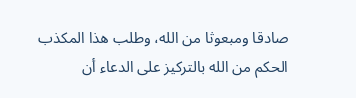صادقا ومبعوثا من الله، وطلب هذا المكذب الحكم من الله بالتركيز على الدعاء أن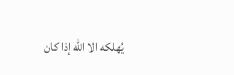يُهلكه الا الله إذا كان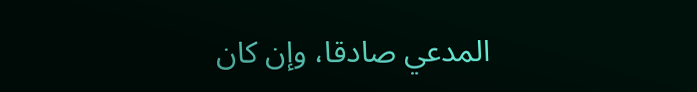المدعي صادقا، وإن كان